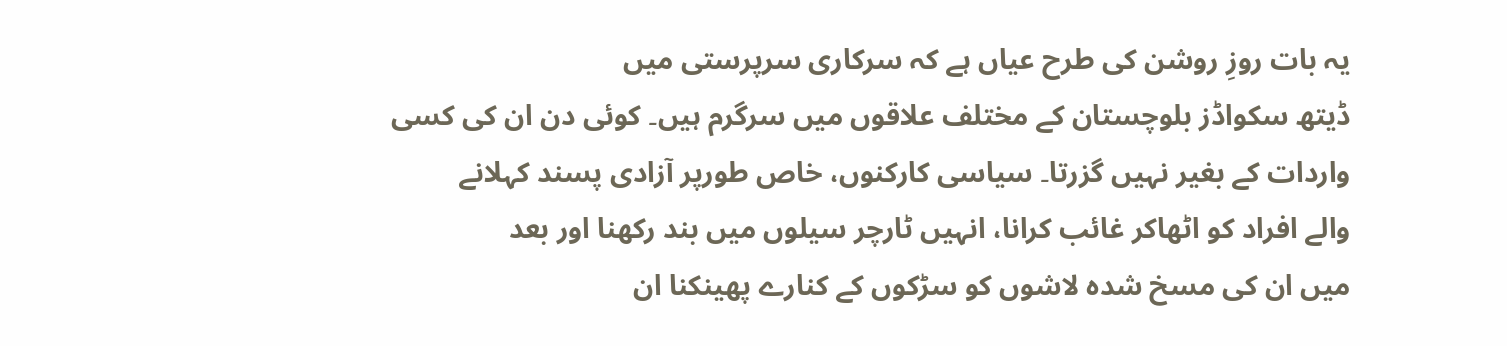یہ بات روزِ روشن کی طرح عیاں ہے کہ سرکاری سرپرستی میں
ڈیتھ سکواڈز بلوچستان کے مختلف علاقوں میں سرگرم ہیں۔ کوئی دن ان کی کسی
واردات کے بغیر نہیں گزرتا۔ سیاسی کارکنوں، خاص طورپر آزادی پسند کہلانے
والے افراد کو اٹھاکر غائب کرانا، انہیں ٹارچر سیلوں میں بند رکھنا اور بعد
میں ان کی مسخ شدہ لاشوں کو سڑکوں کے کنارے پھینکنا ان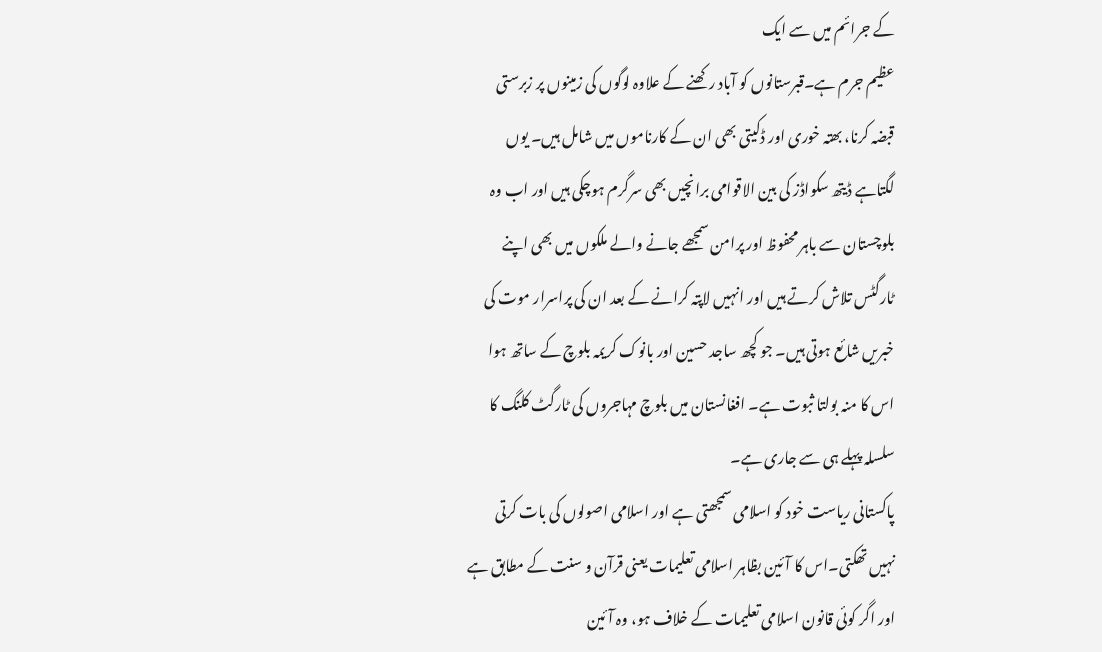کے جرائم میں سے ایک
عظیم جرم ہے۔قبرستانوں کو آباد رکھنے کے علاوہ لوگوں کی زمینوں پر زبرستی
قبضہ کرنا، بھتہ خوری اور ڈکیتی بھی ان کے کارناموں میں شامل ہیں۔ یوں
لگتاہے ڈیتھ سکواڈز کی بین الاقوامی برانچیں بھی سرگرم ہوچکی ہیں اور اب وہ
بلوچستان سے باہر محفوظ اور پرامن سمجھے جانے والے ملکوں میں بھی اپنے
ٹارگٹس تلاش کرتے ہیں اور انہیں لاپتہ کرانے کے بعد ان کی پراسرار موت کی
خبریں شائع ہوتی ہیں۔ جو کچھ ساجد حسین اور بانوک کریمہ بلوچ کے ساتھ ہوا
اس کا منہ بولتا ثبوت ہے۔ افغانستان میں بلوچ مہاجروں کی ٹارگٹ کلنگ کا
سلسلہ پہلے ہی سے جاری ہے۔
پاکستانی ریاست خود کو اسلامی سمجھتی ہے اور اسلامی اصولوں کی بات کرتی
نہیں تھکتی۔اس کا آئین بظاہر اسلامی تعلیمات یعنی قرآن و سنت کے مطابق ہے
اور اگر کوئی قانون اسلامی تعلیمات کے خلاف ہو، وہ آئین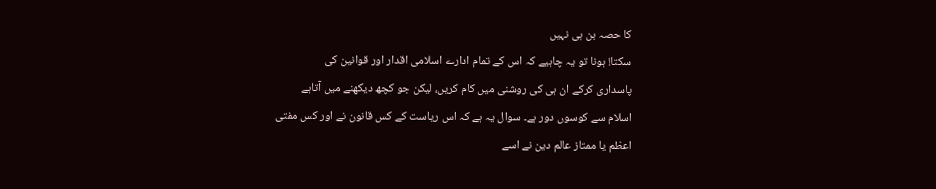کا حصہ بن ہی نہیں
سکتا! ہونا تو یہ چاہیے کہ اس کے تمام ادارے اسلامی اقدار اور قوانین کی
پاسداری کرکے ان ہی کی روشنی میں کام کریں، لیکن جو کچھ دیکھنے میں آتاہے
اسلام سے کوسوں دور ہے۔ سوال یہ ہے کہ اس ریاست کے کس قانون نے اور کس مفتی
اعظم یا ممتاز عالم دین نے اسے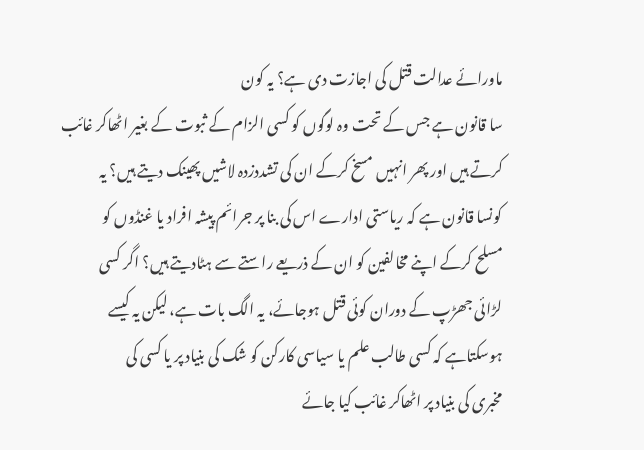ماورائے عدالت قتل کی اجازت دی ہے؟ یہ کون
سا قانون ہے جس کے تحت وہ لوگوں کو کسی الزام کے ثبوت کے بغیر اٹھاکر غائب
کرتے ہیں اور پھر انہیں مسخ کرکے ان کی تشددزدہ لاشیں پھینک دیتے ہیں؟ یہ
کونسا قانون ہے کہ ریاستی ادارے اس کی بنا پر جرائم پیشہ افراد یا غنڈوں کو
مسلح کرکے اپنے مخالفین کو ان کے ذریعے راستے سے ہٹادیتے ہیں؟ اگر کسی
لڑائی جھڑپ کے دوران کوئی قتل ہوجائے، یہ الگ بات ہے، لیکن یہ کیسے
ہوسکتاہے کہ کسی طالب علم یا سیاسی کارکن کو شک کی بنیاد پر یا کسی کی
مخبری کی بنیاد پر اٹھاکر غائب کیا جائے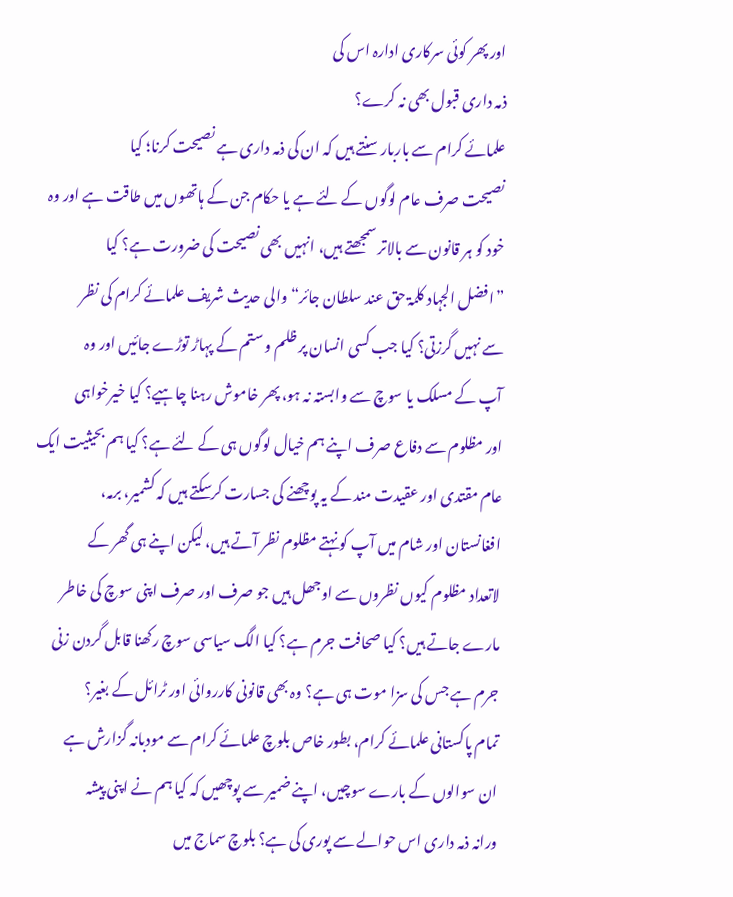اور پھر کوئی سرکاری ادارہ اس کی
ذمہ داری قبول بھی نہ کرے؟
علمائے کرام سے باربار سنتے ہیں کہ ان کی ذمہ داری ہے نصیحت کرنا؛ کیا
نصیحت صرف عام لوگوں کے لئے ہے یا حکام جن کے ہاتھوں میں طاقت ہے اور وہ
خود کو ہر قانون سے بالاتر سمجھتے ہیں، انہیں بھی نصیحت کی ضرورت ہے؟ کیا
”افضل الجہاد کلمۃ حق عند سلطان جائر“ والی حدیث شریف علمائے کرام کی نظر
سے نہیں گرزتی؟ کیا جب کسی انسان پر ظلم و ستم کے پہاڑ توڑے جائیں اور وہ
آپ کے مسلک یا سوچ سے وابستہ نہ ہو، پھر خاموش رہنا چاہیے؟ کیا خیرخواہی
اور مظلوم سے دفاع صرف اپنے ہم خیال لوگوں ہی کے لئے ہے؟ کیا ہم بحیثیت ایک
عام مقتدی اور عقیدت مند کے یہ پوچھنے کی جسارت کرسکتے ہیں کہ کشمیر، برمہ،
افغانستان اور شام میں آپ کو نہتے مظلوم نظر آتے ہیں، لیکن اپنے ہی گھر کے
لاتعداد مظلوم کیوں نظروں سے اوجھل ہیں جو صرف اور صرف اپنی سوچ کی خاطر
مارے جاتے ہیں؟ کیا صحافت جرم ہے؟ کیا الگ سیاسی سوچ رکھنا قابل گردن زنی
جرم ہے جس کی سزا موت ہی ہے؟ وہ بھی قانونی کارروائی اور ٹرائل کے بغیر؟
تمام پاکستانی علمائے کرام، بطور خاص بلوچ علمائے کرام سے مودبانہ گزارش ہے
ان سوالوں کے بارے سوچیں، اپنے ضمیر سے پوچھیں کہ کیا ہم نے اپنی پیشہ
ورانہ ذمہ داری اس حوالے سے پوری کی ہے؟ بلوچ سماج میں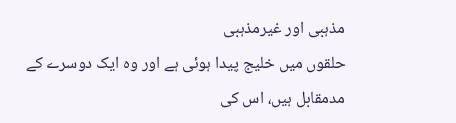مذہبی اور غیرمذہبی
حلقوں میں خلیج پیدا ہوئی ہے اور وہ ایک دوسرے کے مدمقابل ہیں، اس کی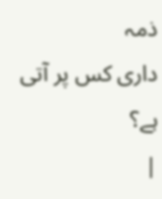ذمہ
داری کس پر آتی ہے؟
|